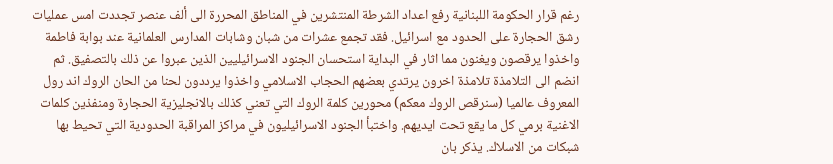رغم قرار الحكومة اللبنانية رفع اعداد الشرطة المنتشرين في المناطق المحررة الى ألف عنصر تجددت امس عمليات رشق الحجارة على الحدود مع اسرائيل. فقد تجمع عشرات من شبان وشابات المدارس العلمانية عند بوابة فاطمة واخذوا يرقصون ويغنون مما اثار في البداية استحسان الجنود الاسرائيليين الذين عبروا عن ذلك بالتصفيق. ثم انضم الى التلامذة تلامذة اخرون يرتدي بعضهم الحجاب الاسلامي واخذوا يرددون لحنا من الحان الروك اند رول المعروف عالميا (سنرقص الروك معكم) محورين كلمة الروك التي تعني كذلك بالانجليزية الحجارة ومنفذين كلمات الاغنية برمي كل ما يقع تحت ايديهم. واختبأ الجنود الاسرائيليون في مراكز المراقبة الحدودية التي تحيط بها شبكات من الاسلاك. يذكر بان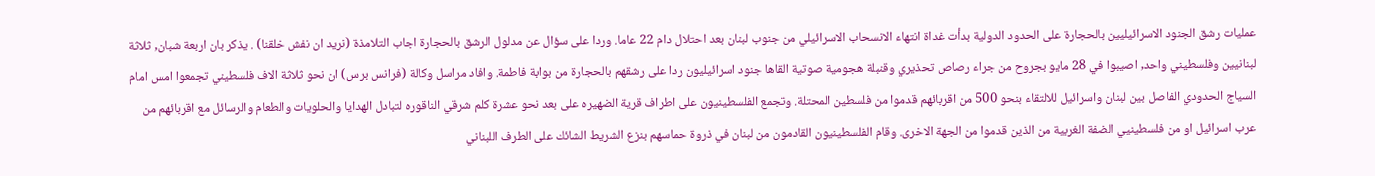عمليات رشق الجنود الاسرائيليين بالحجارة على الحدود الدولية بدأت غداة انتهاء الانسحاب الاسرائيلي من جنوب لبنان بعد احتلال دام 22 عاما. وردا على سؤال عن مدلول الرشق بالحجارة اجاب التلامذة (نريد ان نفش خلقنا) . يذكر بان اربعة شبان, ثلاثة لبنانيين وفلسطيني واحد, اصيبوا في 28 مايو بجروح من جراء رصاص تحذيري وقنبلة هجومية صوتية القاها جنود اسرائيليون ردا على رشقهم بالحجارة من بوابة فاطمة. وافاد مراسل وكالة (فرانس برس) ان نحو ثلاثة الاف فلسطيني تجمعوا امس امام السياج الحدودي الفاصل بين لبنان واسرائيل للالتقاء بنحو 500 من اقربائهم قدموا من فلسطين المحتلة. وتجمع الفلسطينيون على اطراف قرية الضهيره على بعد نحو عشرة كلم شرقي الناقوره لتبادل الهدايا والحلويات والطعام والرسائل مع اقربائهم من عرب اسرائيل او من فلسطينيي الضفة الغربية من الذين قدموا من الجهة الاخرى. وقام الفلسطينيون القادمون من لبنان في ذروة حماسهم بنزع الشريط الشائك على الطرف اللبناني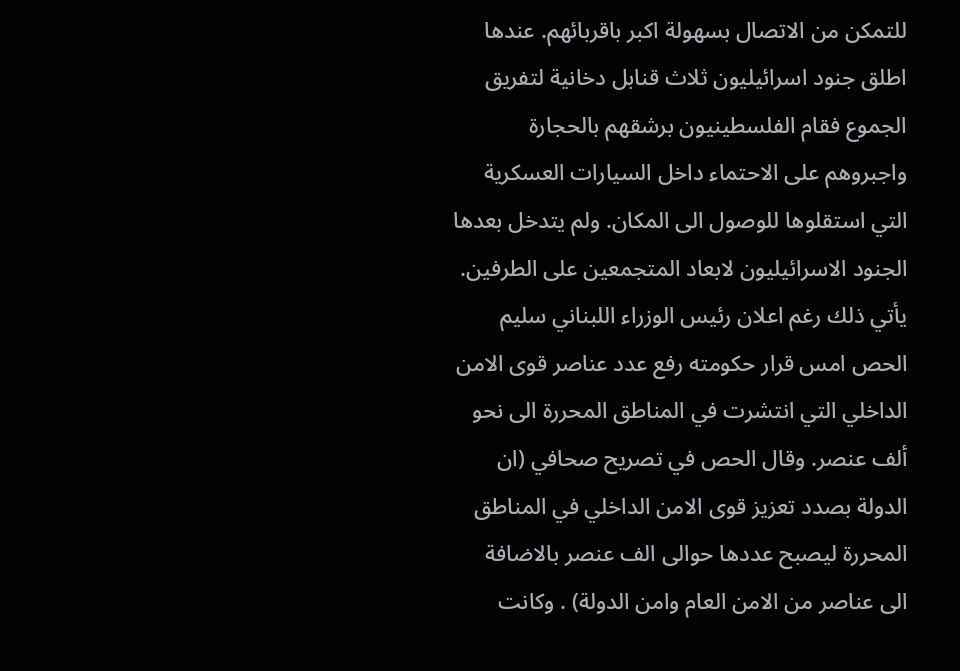للتمكن من الاتصال بسهولة اكبر باقربائهم. عندها اطلق جنود اسرائيليون ثلاث قنابل دخانية لتفريق الجموع فقام الفلسطينيون برشقهم بالحجارة واجبروهم على الاحتماء داخل السيارات العسكرية التي استقلوها للوصول الى المكان. ولم يتدخل بعدها الجنود الاسرائيليون لابعاد المتجمعين على الطرفين. يأتي ذلك رغم اعلان رئيس الوزراء اللبناني سليم الحص امس قرار حكومته رفع عدد عناصر قوى الامن الداخلي التي انتشرت في المناطق المحررة الى نحو ألف عنصر. وقال الحص في تصريح صحافي (ان الدولة بصدد تعزيز قوى الامن الداخلي في المناطق المحررة ليصبح عددها حوالى الف عنصر بالاضافة الى عناصر من الامن العام وامن الدولة) . وكانت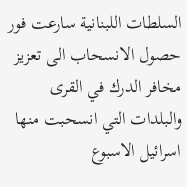السلطات اللبنانية سارعت فور حصول الانسحاب الى تعزيز مخافر الدرك في القرى والبلدات التي انسحبت منها اسرائيل الاسبوع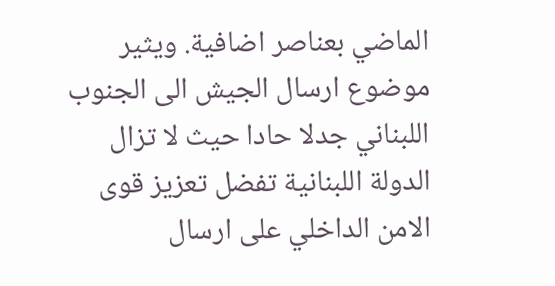الماضي بعناصر اضافية. ويثير موضوع ارسال الجيش الى الجنوب اللبناني جدلا حادا حيث لا تزال الدولة اللبنانية تفضل تعزيز قوى الامن الداخلي على ارسال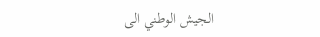الجيش الوطني الى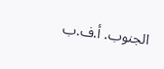الجنوب. أ.ف.ب